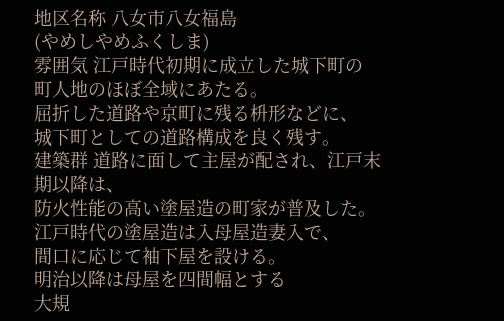地区名称 八女市八女福島
(やめしやめふくしま)
雰囲気 江戸時代初期に成立した城下町の
町人地のほぼ全域にあたる。
屈折した道路や京町に残る枡形などに、
城下町としての道路構成を良く残す。
建築群 道路に面して主屋が配され、江戸末期以降は、
防火性能の高い塗屋造の町家が普及した。
江戸時代の塗屋造は入母屋造妻入で、
間口に応じて袖下屋を設ける。
明治以降は母屋を四間幅とする
大規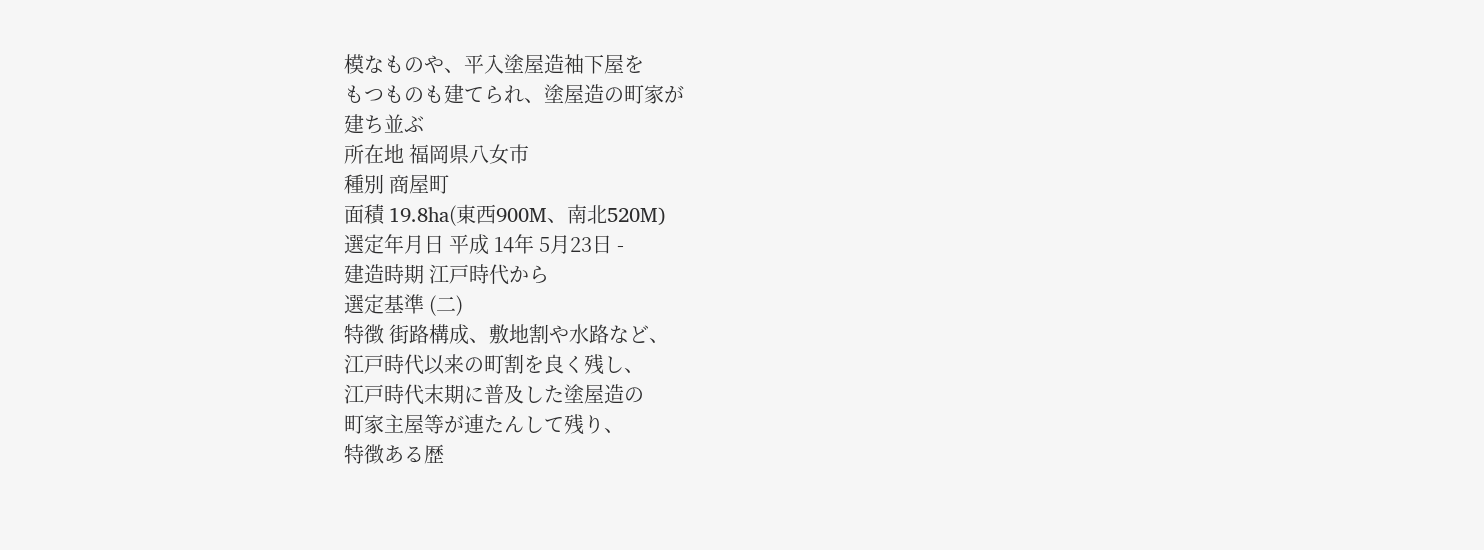模なものや、平入塗屋造袖下屋を
もつものも建てられ、塗屋造の町家が
建ち並ぶ
所在地 福岡県八女市
種別 商屋町
面積 19.8ha(東西900M、南北520M)
選定年月日 平成 14年 5月23日 -
建造時期 江戸時代から
選定基準 (二)
特徴 街路構成、敷地割や水路など、
江戸時代以来の町割を良く残し、
江戸時代末期に普及した塗屋造の
町家主屋等が連たんして残り、
特徴ある歴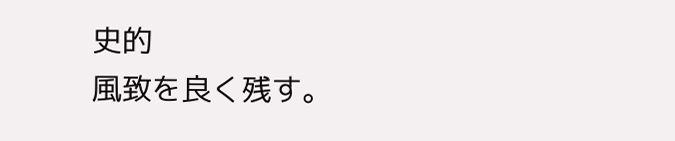史的
風致を良く残す。